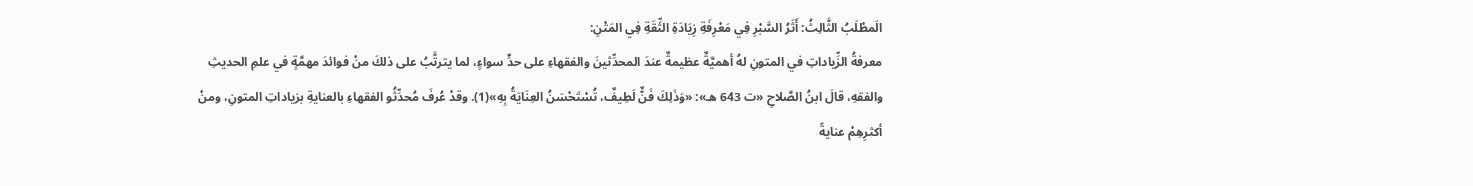الَمطْلَبُ الثَّالِثُ: أَثَرُ السَّبْرِ فِي مَعْرِفَةِ زِيَادَةِ الثِّقَةِ فِي المَتْنِ:
معرفةُ الزِّياداتِ في المتونِ لهُ أهميَّةٌ عظيمةٌ عندَ المحدِّثينَ والفقهاءِ على حدٍّ سواءٍ، لما يترتَّبُ على ذلكَ منْ فوائدَ مهمَّةٍ في علمِ الحديثِ والفقهِ، قالَ ابنُ الصَّلاحِ «ت 643 هـ»: «وَذَلِكَ فَنٌّ لَطِيفٌ، تُسْتَحْسَنُ العِنَايَةُ بِهِ»(1). وقدْ عُرفَ مُحدِّثُو الفقهاءِ بالعنايةِ بزياداتِ المتونِ، ومنْ أكثرِهِمْ عنايةً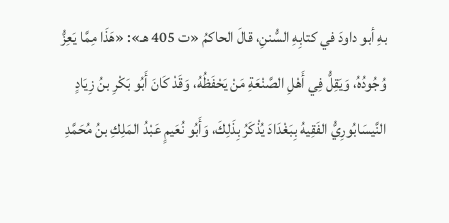بهِ أبو داودَ في كتابِهِ السُّننِ، قالَ الحاكمُ «ت 405 هـ»: «هَذَا مِمَّا يَعِزُّ وُجُودُهُ، وَيَقِلُّ فِي أَهْلِ الصَّنْعَةِ مَنْ يَحْفَظُهُ، وَقَدْ كَانَ أَبُو بَكْرِ بنُ زِيَادٍ النَّيسَابُورِيُّ الفَقِيهُ بِبَغْدَادَ يُذْكَرُ بِذَلِكَ، وَأَبُو نُعَيمٍ عَبْدُ المَلِكِ بنُ مُحَمَّدِ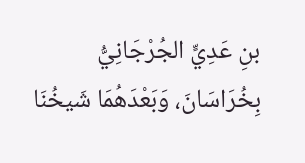بنِ عَدِيٍّ الجُرْجَانِيُّ بِخُرَاسَانَ، وَبَعْدَهُمَا شَيخُنَا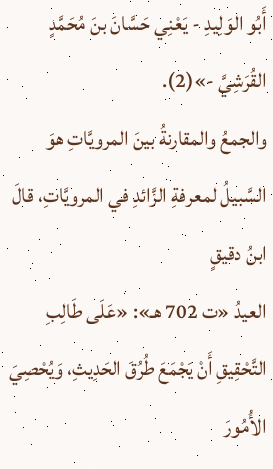أَبُو الوَلِيدِ - يَعْنِي حَسَّانَ بنَ مُحَمَّدٍ القُرَشِيَّ -»(2).
والجمعُ والمقارنةُ بينَ المرويَّاتِ هوَ السَّبيلُ لمعرفةِ الزَّائدِ في المرويَّاتِ، قالَ ابنُ دقيقٍ
العيدُ «ت 702 هـ»: «عَلَى طَالِبِ التَّحْقِيقِ أَنْ يَجْمَعَ طُرُقَ الحَدِيثِ، وَيُحْصِيَ الأُمُورَ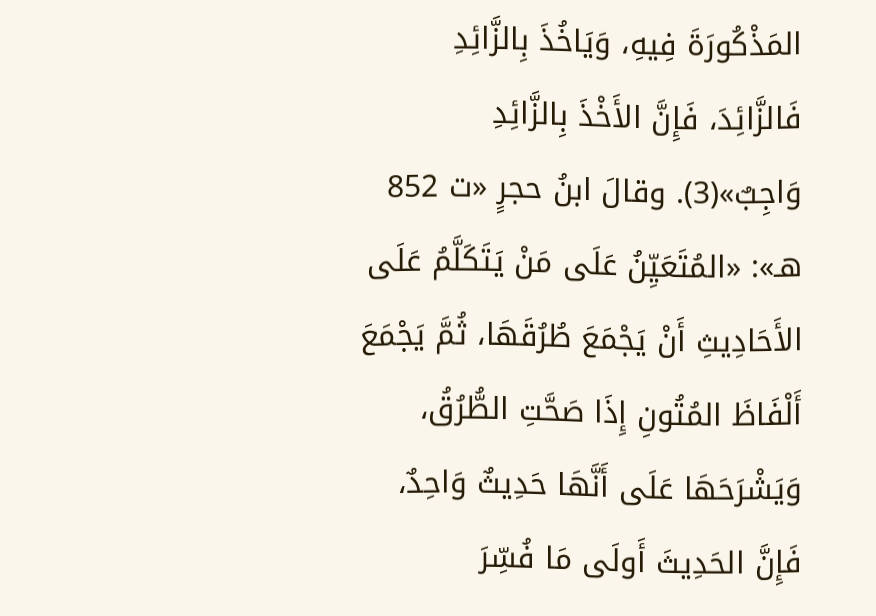المَذْكُورَةَ فِيهِ، وَيَاخُذَ بِالزَّائِدِ فَالزَّائِدَ، فَإِنَّ الأَخْذَ بِالزَّائِدِ وَاجِبٌ»(3). وقالَ ابنُ حجرٍ «ت 852 هـ»: «المُتَعَيِّنُ عَلَى مَنْ يَتَكَلَّمُ عَلَى الأَحَادِيثِ أَنْ يَجْمَعَ طُرُقَهَا، ثُمَّ يَجْمَعَ أَلْفَاظَ المُتُونِ إِذَا صَحَّتِ الطُّرُقُ، وَيَشْرَحَهَا عَلَى أَنَّهَا حَدِيثٌ وَاحِدٌ، فَإِنَّ الحَدِيثَ أَولَى مَا فُسِّرَ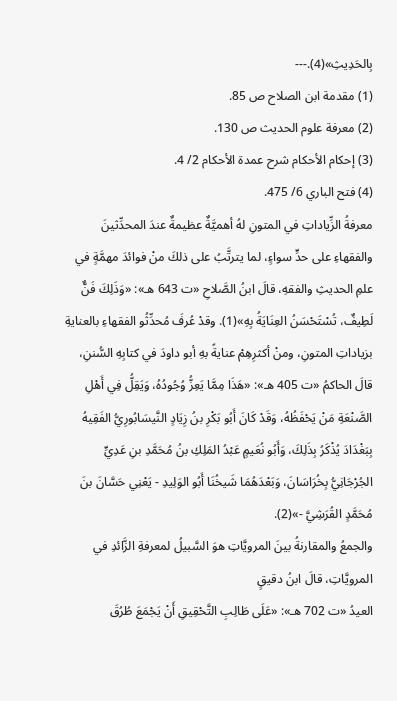بِالحَدِيثِ»(4).---
(1) مقدمة ابن الصلاح ص 85.
(2) معرفة علوم الحديث ص 130.
(3) إحكام الأحكام شرح عمدة الأحكام 2/ 4.
(4) فتح الباري 6/ 475.
معرفةُ الزِّياداتِ في المتونِ لهُ أهميَّةٌ عظيمةٌ عندَ المحدِّثينَ والفقهاءِ على حدٍّ سواءٍ، لما يترتَّبُ على ذلكَ منْ فوائدَ مهمَّةٍ في علمِ الحديثِ والفقهِ، قالَ ابنُ الصَّلاحِ «ت 643 هـ»: «وَذَلِكَ فَنٌّ لَطِيفٌ، تُسْتَحْسَنُ العِنَايَةُ بِهِ»(1). وقدْ عُرفَ مُحدِّثُو الفقهاءِ بالعنايةِ بزياداتِ المتونِ، ومنْ أكثرِهِمْ عنايةً بهِ أبو داودَ في كتابِهِ السُّننِ، قالَ الحاكمُ «ت 405 هـ»: «هَذَا مِمَّا يَعِزُّ وُجُودُهُ، وَيَقِلُّ فِي أَهْلِ الصَّنْعَةِ مَنْ يَحْفَظُهُ، وَقَدْ كَانَ أَبُو بَكْرِ بنُ زِيَادٍ النَّيسَابُورِيُّ الفَقِيهُ بِبَغْدَادَ يُذْكَرُ بِذَلِكَ، وَأَبُو نُعَيمٍ عَبْدُ المَلِكِ بنُ مُحَمَّدِ بنِ عَدِيٍّ الجُرْجَانِيُّ بِخُرَاسَانَ، وَبَعْدَهُمَا شَيخُنَا أَبُو الوَلِيدِ - يَعْنِي حَسَّانَ بنَ مُحَمَّدٍ القُرَشِيَّ -»(2).
والجمعُ والمقارنةُ بينَ المرويَّاتِ هوَ السَّبيلُ لمعرفةِ الزَّائدِ في المرويَّاتِ، قالَ ابنُ دقيقٍ
العيدُ «ت 702 هـ»: «عَلَى طَالِبِ التَّحْقِيقِ أَنْ يَجْمَعَ طُرُقَ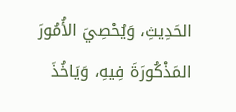الحَدِيثِ، وَيُحْصِيَ الأُمُورَ المَذْكُورَةَ فِيهِ، وَيَاخُذَ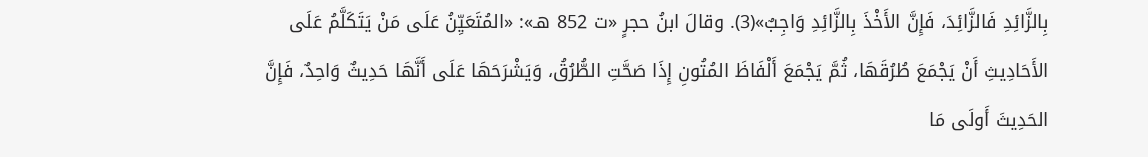بِالزَّائِدِ فَالزَّائِدَ، فَإِنَّ الأَخْذَ بِالزَّائِدِ وَاجِبٌ»(3). وقالَ ابنُ حجرٍ «ت 852 هـ»: «المُتَعَيِّنُ عَلَى مَنْ يَتَكَلَّمُ عَلَى الأَحَادِيثِ أَنْ يَجْمَعَ طُرُقَهَا، ثُمَّ يَجْمَعَ أَلْفَاظَ المُتُونِ إِذَا صَحَّتِ الطُّرُقُ، وَيَشْرَحَهَا عَلَى أَنَّهَا حَدِيثٌ وَاحِدٌ، فَإِنَّ الحَدِيثَ أَولَى مَا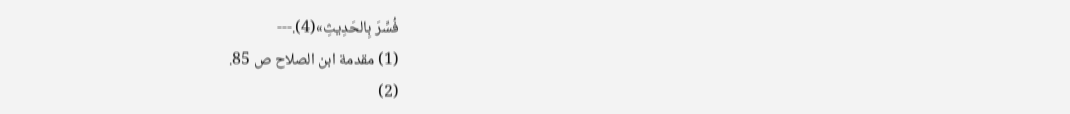فُسِّرَ بِالحَدِيثِ»(4).---
(1) مقدمة ابن الصلاح ص 85.
(2)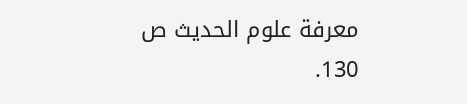معرفة علوم الحديث ص 130.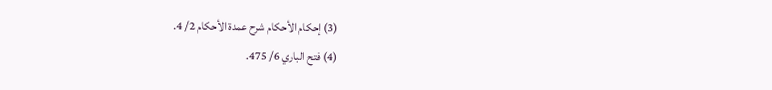(3) إحكام الأحكام شرح عمدة الأحكام 2/ 4.
(4) فتح الباري 6/ 475.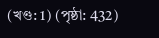(খণ্ড: 1) (পৃষ্ঠা: 432)